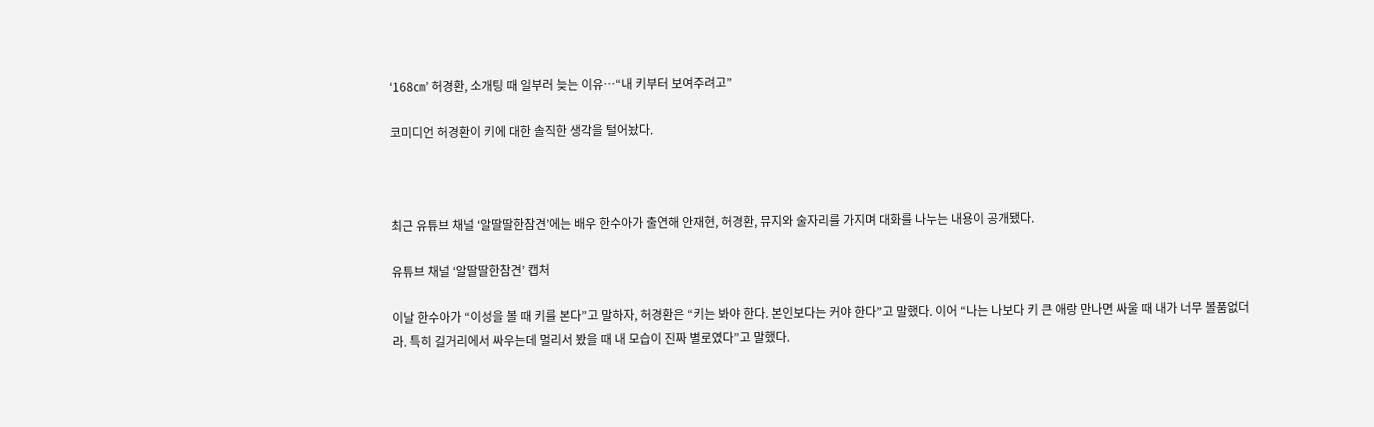‘168㎝’ 허경환, 소개팅 때 일부러 늦는 이유…“내 키부터 보여주려고”

코미디언 허경환이 키에 대한 솔직한 생각을 털어놨다.



최근 유튜브 채널 ‘알딸딸한참견’에는 배우 한수아가 출연해 안재현, 허경환, 뮤지와 술자리를 가지며 대화를 나누는 내용이 공개됐다.

유튜브 채널 ‘알딸딸한참견’ 캡처

이날 한수아가 “이성을 볼 때 키를 본다”고 말하자, 허경환은 “키는 봐야 한다. 본인보다는 커야 한다”고 말했다. 이어 “나는 나보다 키 큰 애랑 만나면 싸울 때 내가 너무 볼품없더라. 특히 길거리에서 싸우는데 멀리서 봤을 때 내 모습이 진짜 별로였다”고 말했다.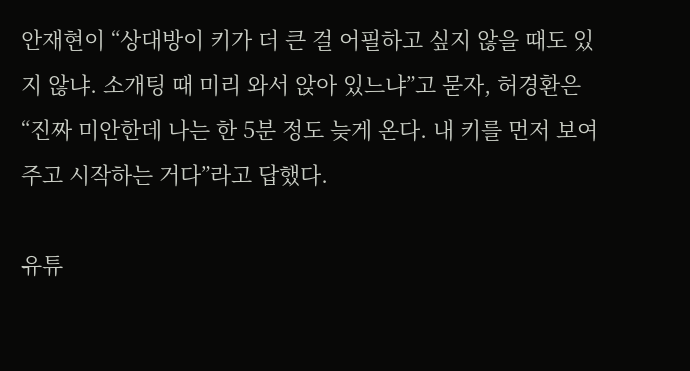안재현이 “상대방이 키가 더 큰 걸 어필하고 싶지 않을 때도 있지 않냐. 소개팅 때 미리 와서 앉아 있느냐”고 묻자, 허경환은 “진짜 미안한데 나는 한 5분 정도 늦게 온다. 내 키를 먼저 보여주고 시작하는 거다”라고 답했다.

유튜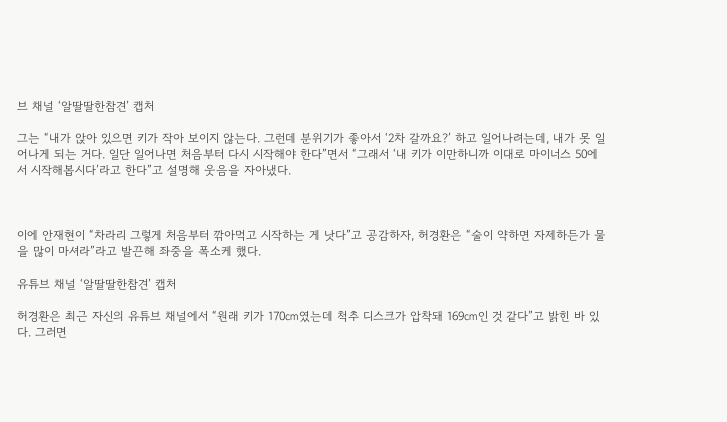브 채널 ‘알딸딸한참견’ 캡처

그는 “내가 앉아 있으면 키가 작아 보이지 않는다. 그런데 분위기가 좋아서 ‘2차 갈까요?’ 하고 일어나려는데, 내가 못 일어나게 되는 거다. 일단 일어나면 처음부터 다시 시작해야 한다”면서 “그래서 ‘내 키가 이만하니까 이대로 마이너스 50에서 시작해봅시다’라고 한다”고 설명해 웃음을 자아냈다.



이에 안재현이 “차라리 그렇게 처음부터 깎아먹고 시작하는 게 낫다”고 공감하자, 허경환은 “술이 약하면 자제하든가 물을 많이 마셔라”라고 발끈해 좌중을 폭소케 했다.

유튜브 채널 ‘알딸딸한참견’ 캡처

허경환은 최근 자신의 유튜브 채널에서 “원래 키가 170㎝였는데 척추 디스크가 압착돼 169㎝인 것 같다”고 밝힌 바 있다. 그러면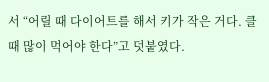서 “어릴 때 다이어트를 해서 키가 작은 거다. 클 때 많이 먹어야 한다”고 덧붙였다.